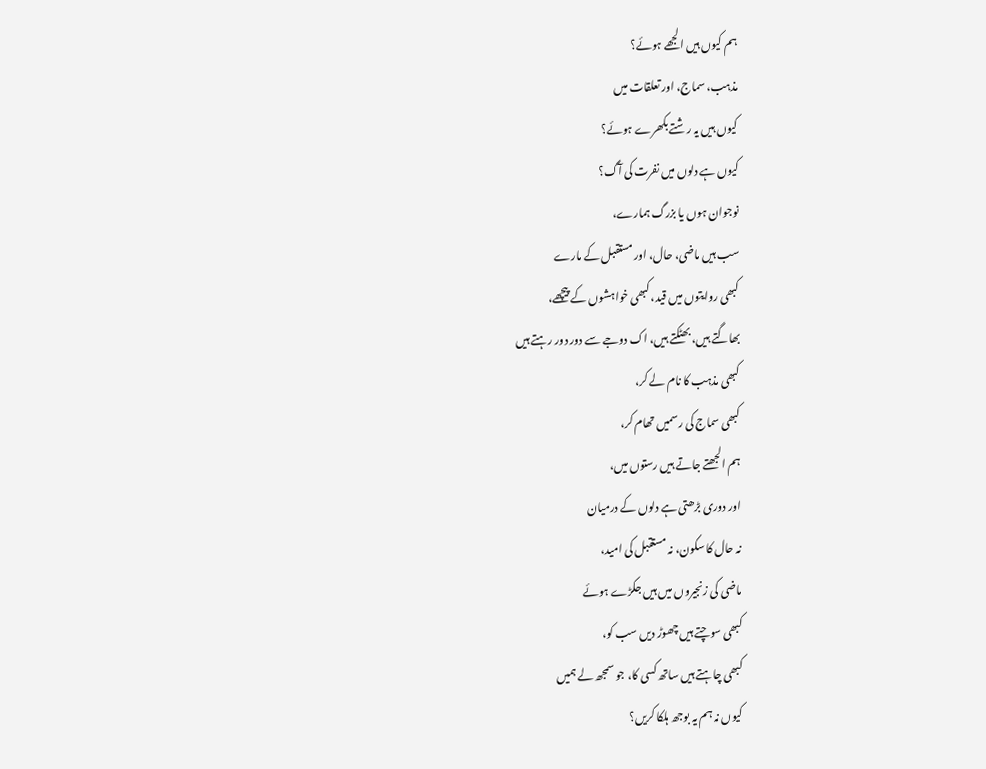ہم کیوں ہیں الجھے ہوئے؟
مذہب، سماج، اور تعلقات میں
کیوں ہیں یہ رشتے بکھرے ہوئے؟
کیوں ہے دلوں میں نفرت کی آگ؟
نوجوان ہوں یا بزرگ ہمارے،
سب ہیں ماضی، حال، اور مستقبل کے مارے
کبھی روایتوں میں قید، کبھی خواہشوں کے پیچھے،
بھاگتے ہیں، بھٹکتے ہیں، اک دوجے سے دور دور رہتے ہیں
کبھی مذہب کا نام لے کر،
کبھی سماج کی رسمیں تھام کر،
ہم الجھتے جاتے ہیں رستوں میں،
اور دوری بڑھتی ہے دلوں کے درمیان
نہ حال کا سکون، نہ مستقبل کی امید،
ماضی کی زنجیروں میں ہیں جکڑے ہوئے
کبھی سوچتے ہیں چھوڑ دیں سب کو،
کبھی چاہتے ہیں ساتھ کسی کا، جو سمجھ لے ہمیں
کیوں نہ ہم یہ بوجھ ہلکا کریں؟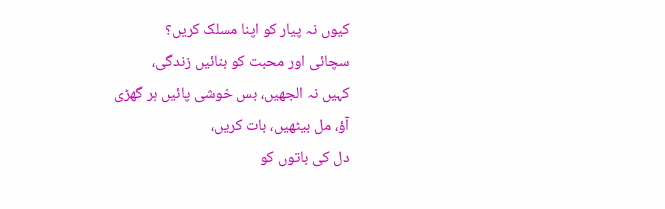کیوں نہ پیار کو اپنا مسلک کریں؟
سچائی اور محبت کو بنائیں زندگی،
کہیں نہ الجھیں، بس خوشی پائیں ہر گھڑی
آؤ، مل بیٹھیں، بات کریں،
دل کی باتوں کو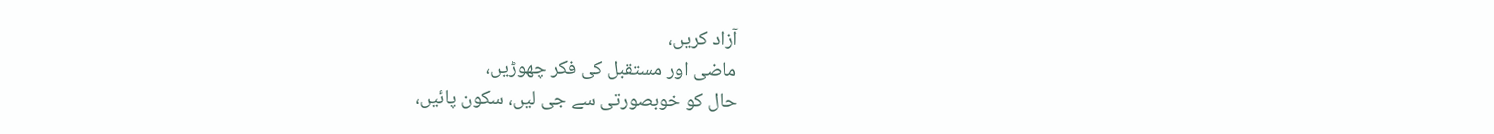آزاد کریں،
ماضی اور مستقبل کی فکر چھوڑیں،
حال کو خوبصورتی سے جی لیں، سکون پائیں،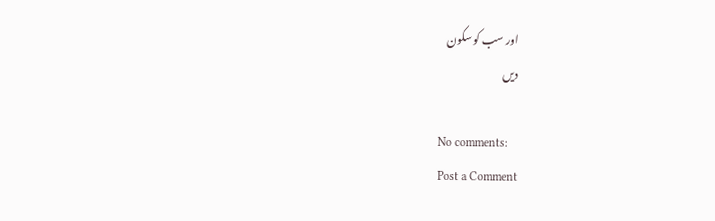اور سب کو سکون
دیں

No comments:
Post a Comment